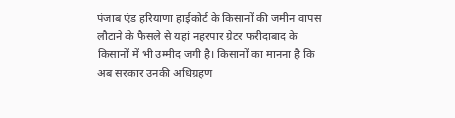पंजाब एंड हरियाणा हाईकोर्ट के किसानों की जमीन वापस लौटाने के फैसले से यहां नहरपार ग्रेटर फरीदाबाद के किसानों में भी उम्मीद जगी है। किसानों का मानना है कि अब सरकार उनकी अधिग्रहण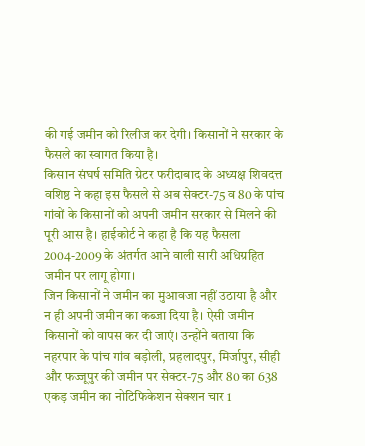की गई जमीन को रिलीज कर देगी। किसानों ने सरकार के फैसले का स्वागत किया है।
किसान संघर्ष समिति ग्रेटर फरीदाबाद के अध्यक्ष शिवदत्त वशिष्ठ ने कहा इस फैसले से अब सेक्टर-75 व 80 के पांच गांवों के किसानों को अपनी जमीन सरकार से मिलने की पूरी आस है। हाईकोर्ट ने कहा है कि यह फैसला 2004-2009 के अंतर्गत आने वाली सारी अधिग्रहित जमीन पर लागू होगा।
जिन किसानों ने जमीन का मुआवजा नहीं उठाया है और न ही अपनी जमीन का कब्जा दिया है। ऐसी जमीन किसानों को वापस कर दी जाएं। उन्होंने बताया कि नहरपार के पांच गांव बड़ोली, प्रहलादपुर, मिर्जापुर, सीही और फज्जूपुर की जमीन पर सेक्टर-75 और 80 का 638 एकड़ जमीन का नोटिफिकेशन सेक्शन चार 1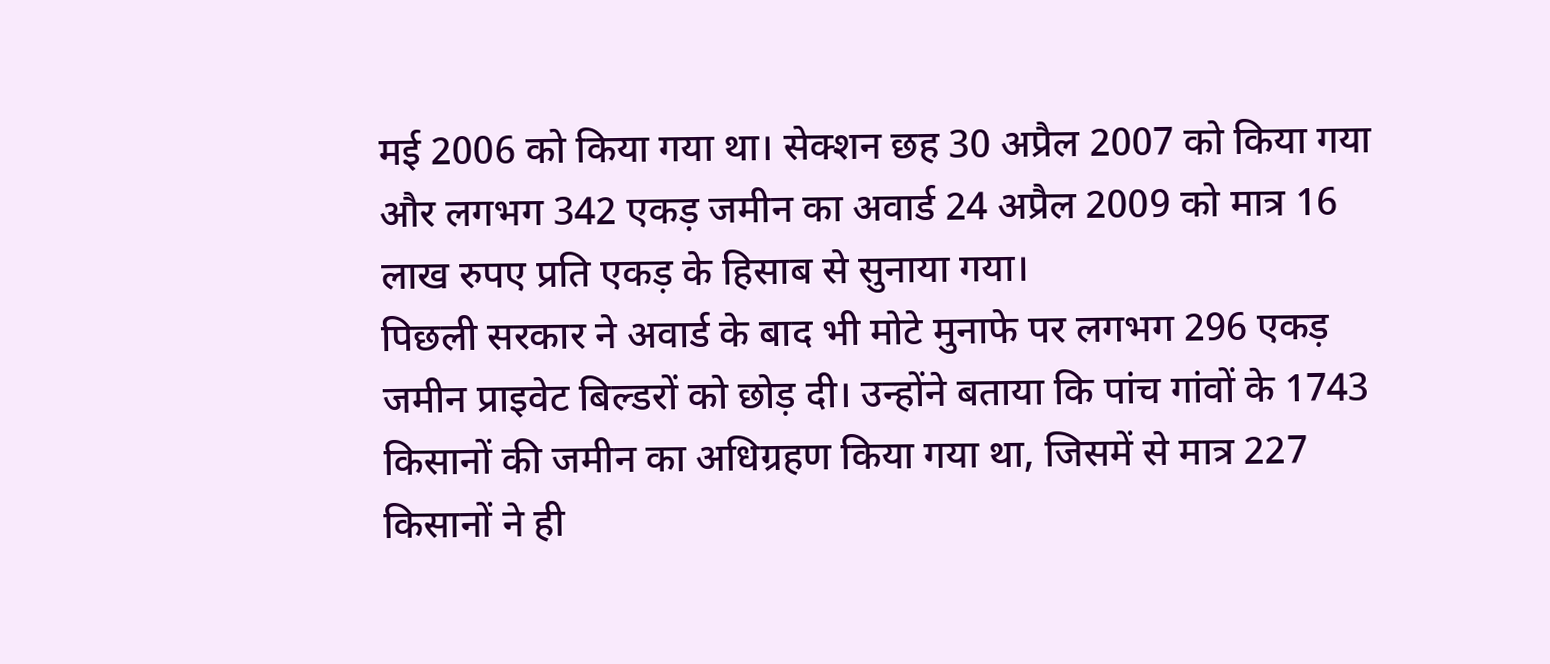मई 2006 को किया गया था। सेक्शन छह 30 अप्रैल 2007 को किया गया और लगभग 342 एकड़ जमीन का अवार्ड 24 अप्रैल 2009 को मात्र 16 लाख रुपए प्रति एकड़ के हिसाब से सुनाया गया।
पिछली सरकार ने अवार्ड के बाद भी मोटे मुनाफे पर लगभग 296 एकड़ जमीन प्राइवेट बिल्डरों को छोड़ दी। उन्होंने बताया कि पांच गांवों के 1743 किसानों की जमीन का अधिग्रहण किया गया था, जिसमें से मात्र 227 किसानों ने ही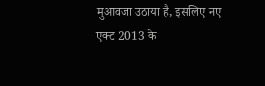मुआवजा उठाया है, इसलिए नए एक्ट 2013 के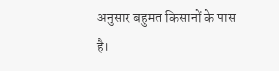अनुसार बहुमत किसानों के पास है।